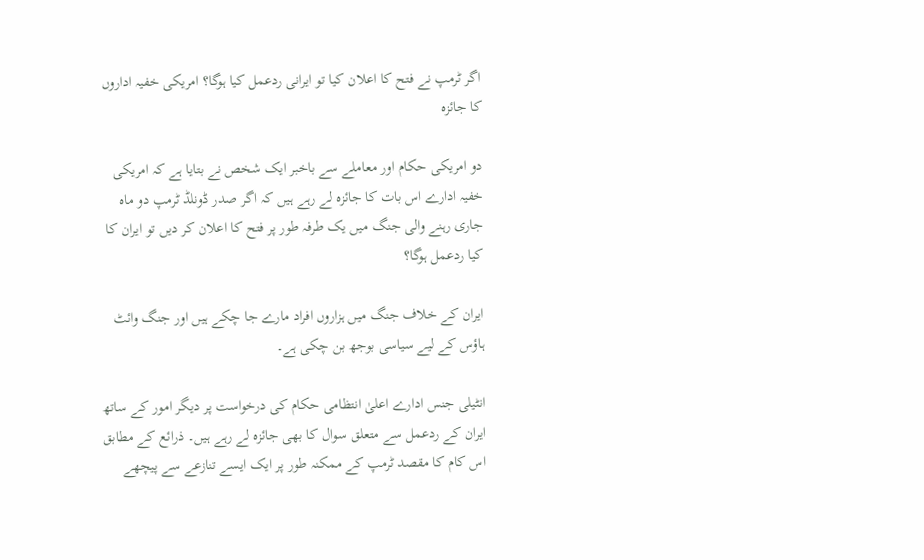اگر ٹرمپ نے فتح کا اعلان کیا تو ایرانی ردعمل کیا ہوگا؟ امریکی خفیہ اداروں کا جائزہ

دو امریکی حکام اور معاملے سے باخبر ایک شخص نے بتایا ہے کہ امریکی خفیہ ادارے اس بات کا جائزہ لے رہے ہیں کہ اگر صدر ڈونلڈ ٹرمپ دو ماہ جاری رہنے والی جنگ میں یک طرفہ طور پر فتح کا اعلان کر دیں تو ایران کا کیا ردعمل ہوگا؟

ایران کے خلاف جنگ میں ہزاروں افراد مارے جا چکے ہیں اور جنگ وائٹ ہاؤس کے لیے سیاسی بوجھ بن چکی ہے۔

انٹیلی جنس ادارے اعلیٰ انتظامی حکام کی درخواست پر دیگر امور کے ساتھ ایران کے ردعمل سے متعلق سوال کا بھی جائزہ لے رہے ہیں۔ ذرائع کے مطابق اس کام کا مقصد ٹرمپ کے ممکنہ طور پر ایک ایسے تنازعے سے پیچھے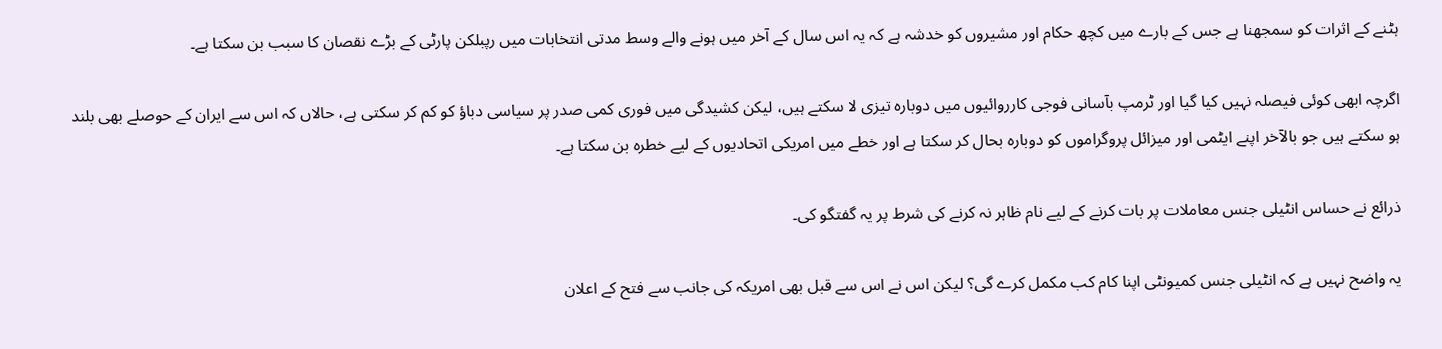ہٹنے کے اثرات کو سمجھنا ہے جس کے بارے میں کچھ حکام اور مشیروں کو خدشہ ہے کہ یہ اس سال کے آخر میں ہونے والے وسط مدتی انتخابات میں رپبلکن پارٹی کے بڑے نقصان کا سبب بن سکتا ہے۔

اگرچہ ابھی کوئی فیصلہ نہیں کیا گیا اور ٹرمپ بآسانی فوجی کارروائیوں میں دوبارہ تیزی لا سکتے ہیں، لیکن کشیدگی میں فوری کمی صدر پر سیاسی دباؤ کو کم کر سکتی ہے، حالاں کہ اس سے ایران کے حوصلے بھی بلند ہو سکتے ہیں جو بالآخر اپنے ایٹمی اور میزائل پروگراموں کو دوبارہ بحال کر سکتا ہے اور خطے میں امریکی اتحادیوں کے لیے خطرہ بن سکتا ہے۔

ذرائع نے حساس انٹیلی جنس معاملات پر بات کرنے کے لیے نام ظاہر نہ کرنے کی شرط پر یہ گفتگو کی۔

یہ واضح نہیں ہے کہ انٹیلی جنس کمیونٹی اپنا کام کب مکمل کرے گی؟ لیکن اس نے اس سے قبل بھی امریکہ کی جانب سے فتح کے اعلان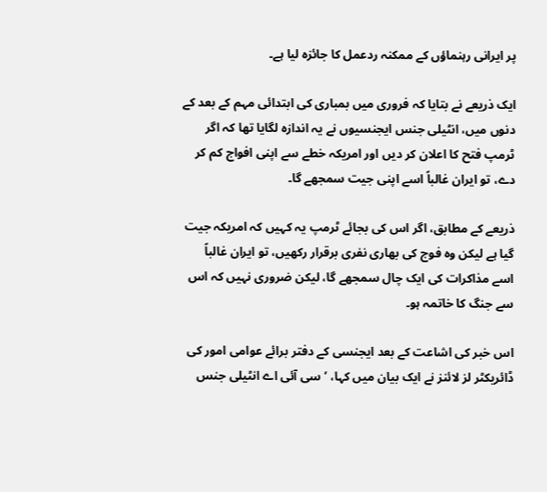پر ایرانی رہنماؤں کے ممکنہ ردعمل کا جائزہ لیا ہے۔

ایک ذریعے نے بتایا کہ فروری میں بمباری کی ابتدائی مہم کے بعد کے دنوں میں، انٹیلی جنس ایجنسیوں نے یہ اندازہ لگایا تھا کہ اگر ٹرمپ فتح کا اعلان کر دیں اور امریکہ خطے سے اپنی افواج کم کر دے، تو ایران غالباً اسے اپنی جیت سمجھے گا۔

ذریعے کے مطابق، اگر اس کی بجائے ٹرمپ یہ کہیں کہ امریکہ جیت گیا ہے لیکن وہ فوج کی بھاری نفری برقرار رکھیں، تو ایران غالباً اسے مذاکرات کی ایک چال سمجھے گا، لیکن ضروری نہیں کہ اس سے جنگ کا خاتمہ ہو۔

اس خبر کی اشاعت کے بعد ایجنسی کے دفتر برائے عوامی امور کی ڈائریکٹر لز لائنز نے ایک بیان میں کہا، ’سی آئی اے انٹیلی جنس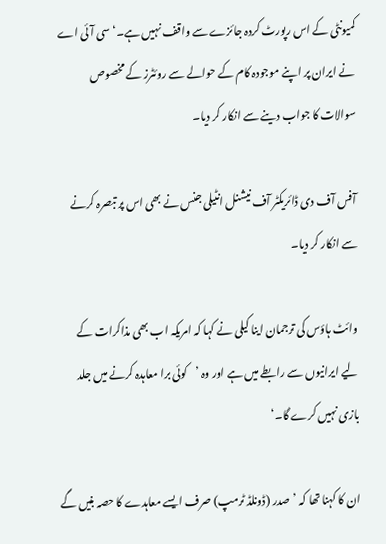کمیونٹی کے اس رپورٹ کردہ جائزے سے واقف نہیں ہے۔‘ سی آئی اے نے ایران پر اپنے موجودہ کام کے حوالے سے روئٹرز کے مخصوص سوالات کا جواب دینے سے انکار کر دیا۔

آفس آف دی ڈائریکٹر آف نیشنل انٹیلی جنس نے بھی اس پر تبصرہ کرنے سے انکار کر دیا۔

وائٹ ہاؤس کی ترجمان اینا کیلی نے کہا کہ امریکہ اب بھی مذاکرات کے لیے ایرانیوں سے رابطے میں ہے اور وہ ’کوئی برا معاہدہ کرنے میں جلد بازی نہیں کرے گا۔‘

ان کا کہنا تھا کہ ’صدر (ڈونلڈ ٹرمپ) صرف ایسے معاہدے کا حصہ بنیں گے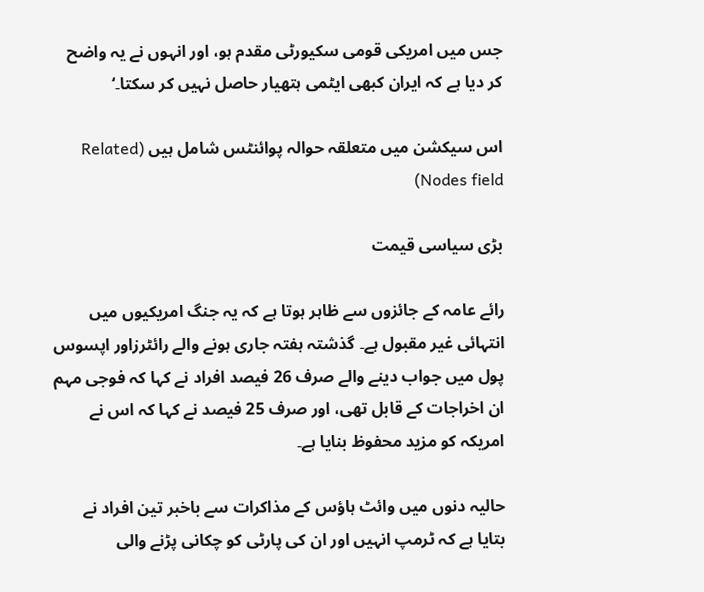جس میں امریکی قومی سکیورٹی مقدم ہو، اور انہوں نے یہ واضح کر دیا ہے کہ ایران کبھی ایٹمی ہتھیار حاصل نہیں کر سکتا۔‘

اس سیکشن میں متعلقہ حوالہ پوائنٹس شامل ہیں (Related Nodes field)

بڑی سیاسی قیمت

رائے عامہ کے جائزوں سے ظاہر ہوتا ہے کہ یہ جنگ امریکیوں میں انتہائی غیر مقبول ہے۔ گذشتہ ہفتہ جاری ہونے والے رائٹرزاور اپسوس پول میں جواب دینے والے صرف 26 فیصد افراد نے کہا کہ فوجی مہم ان اخراجات کے قابل تھی، اور صرف 25 فیصد نے کہا کہ اس نے امریکہ کو مزید محفوظ بنایا ہے۔

حالیہ دنوں میں وائٹ ہاؤس کے مذاکرات سے باخبر تین افراد نے بتایا ہے کہ ٹرمپ انہیں اور ان کی پارٹی کو چکانی پڑنے والی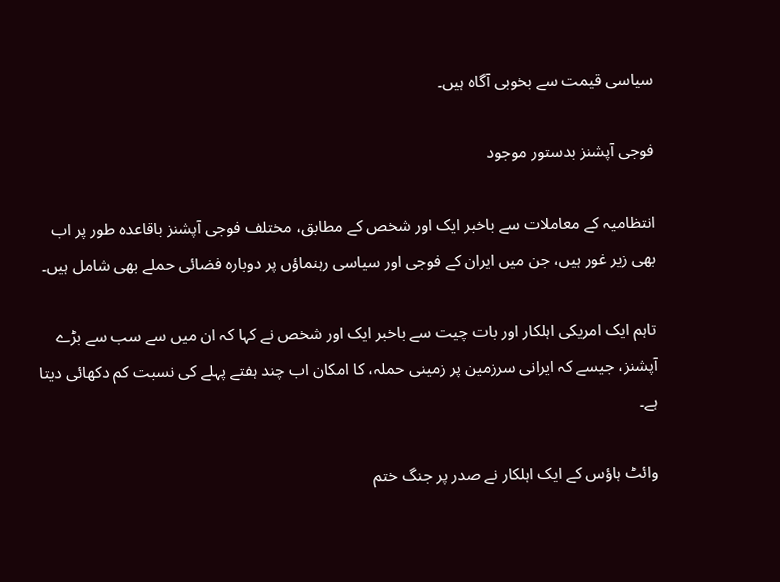سیاسی قیمت سے بخوبی آگاہ ہیں۔

فوجی آپشنز بدستور موجود

انتظامیہ کے معاملات سے باخبر ایک اور شخص کے مطابق، مختلف فوجی آپشنز باقاعدہ طور پر اب بھی زیر غور ہیں، جن میں ایران کے فوجی اور سیاسی رہنماؤں پر دوبارہ فضائی حملے بھی شامل ہیں۔

تاہم ایک امریکی اہلکار اور بات چیت سے باخبر ایک اور شخص نے کہا کہ ان میں سے سب سے بڑے آپشنز، جیسے کہ ایرانی سرزمین پر زمینی حملہ، کا امکان اب چند ہفتے پہلے کی نسبت کم دکھائی دیتا ہے۔

وائٹ ہاؤس کے ایک اہلکار نے صدر پر جنگ ختم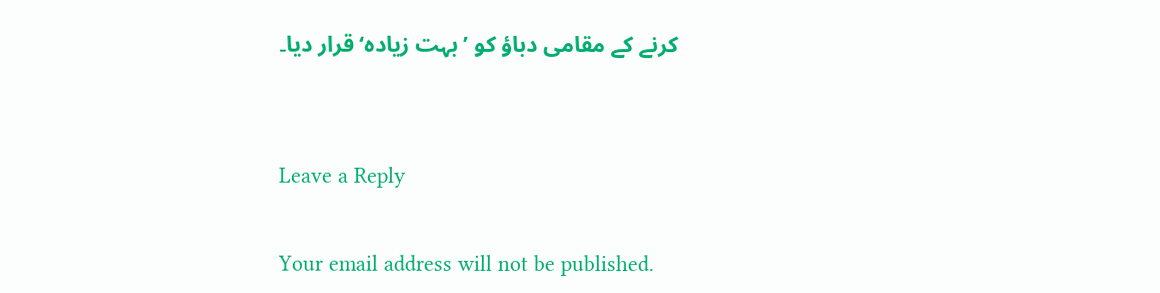کرنے کے مقامی دباؤ کو ’بہت زیادہ‘ قرار دیا۔


Leave a Reply

Your email address will not be published.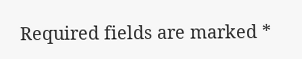Required fields are marked *